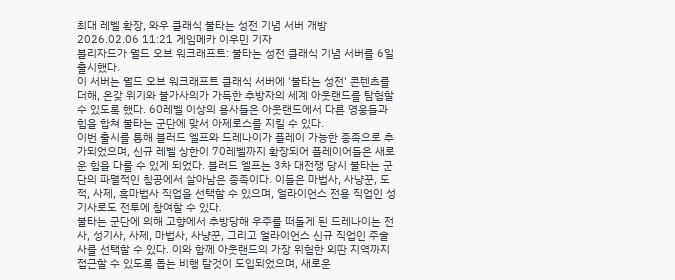최대 레벨 확장, 와우 클래식 불타는 성전 기념 서버 개방
2026.02.06 11:21 게임메카 이우민 기자
블리자드가 월드 오브 워크래프트: 불타는 성전 클래식 기념 서버를 6일 출시했다.
이 서버는 월드 오브 워크래프트 클래식 서버에 '불타는 성전' 콘텐츠를 더해, 온갖 위기와 불가사의가 가득한 추방자의 세계 아웃랜드를 탐험할 수 있도록 했다. 60레벨 이상의 용사들은 아웃랜드에서 다른 영웅들과 힘을 합쳐 불타는 군단에 맞서 아제로스를 지킬 수 있다.
이번 출시를 통해 블러드 엘프와 드레나이가 플레이 가능한 종족으로 추가되었으며, 신규 레벨 상한이 70레벨까지 확장되어 플레이어들은 새로운 힘을 다룰 수 있게 되었다. 블러드 엘프는 3차 대전쟁 당시 불타는 군단의 파멸적인 침공에서 살아남은 종족이다. 이들은 마법사, 사냥꾼, 도적, 사제, 흑마법사 직업을 선택할 수 있으며, 얼라이언스 전용 직업인 성기사로도 전투에 참여할 수 있다.
불타는 군단에 의해 고향에서 추방당해 우주를 떠돌게 된 드레나이는 전사, 성기사, 사제, 마법사, 사냥꾼, 그리고 얼라이언스 신규 직업인 주술사를 선택할 수 있다. 이와 함께 아웃랜드의 가장 위험한 외딴 지역까지 접근할 수 있도록 돕는 비행 탈것이 도입되었으며, 새로운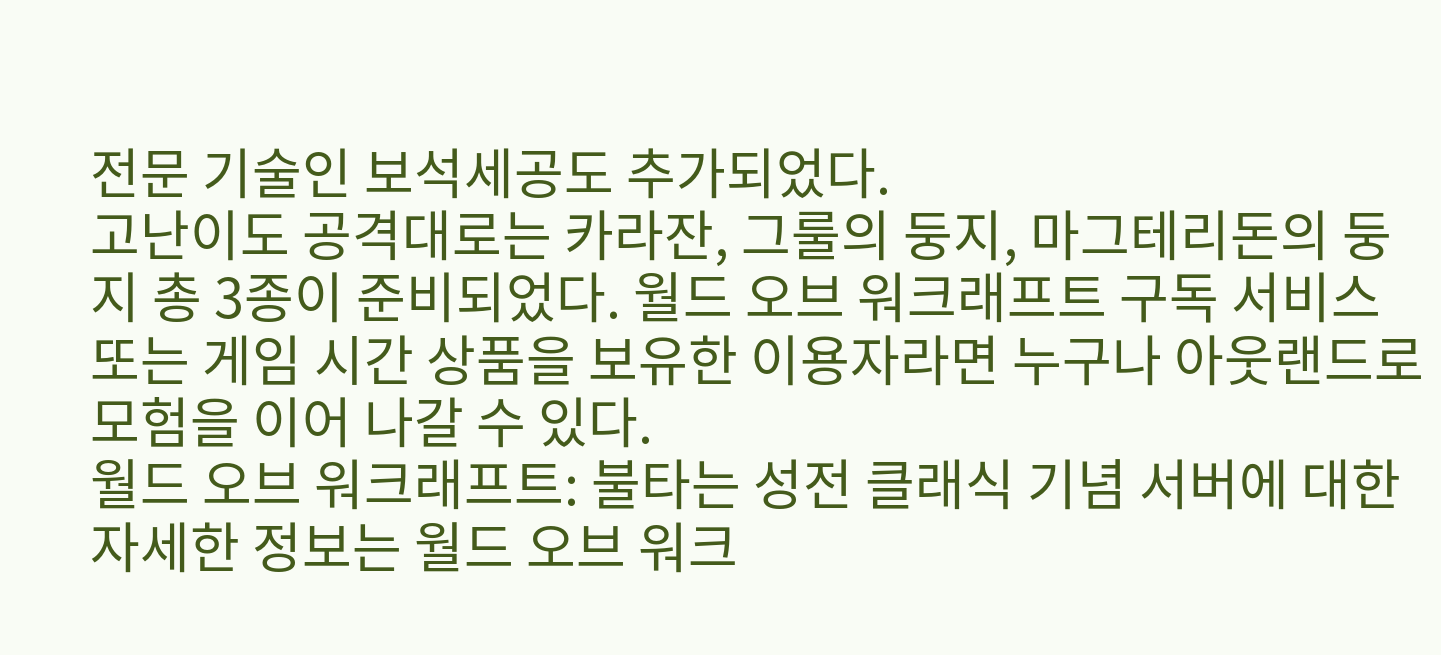전문 기술인 보석세공도 추가되었다.
고난이도 공격대로는 카라잔, 그룰의 둥지, 마그테리돈의 둥지 총 3종이 준비되었다. 월드 오브 워크래프트 구독 서비스 또는 게임 시간 상품을 보유한 이용자라면 누구나 아웃랜드로 모험을 이어 나갈 수 있다.
월드 오브 워크래프트: 불타는 성전 클래식 기념 서버에 대한 자세한 정보는 월드 오브 워크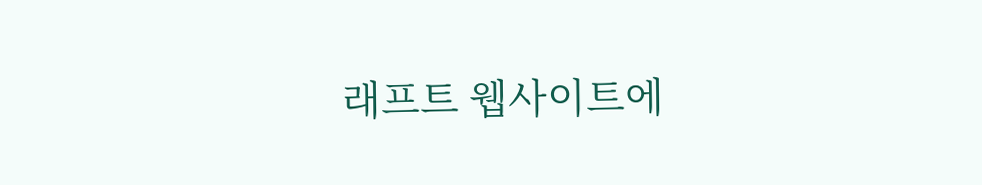래프트 웹사이트에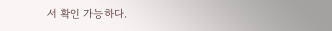서 확인 가능하다.